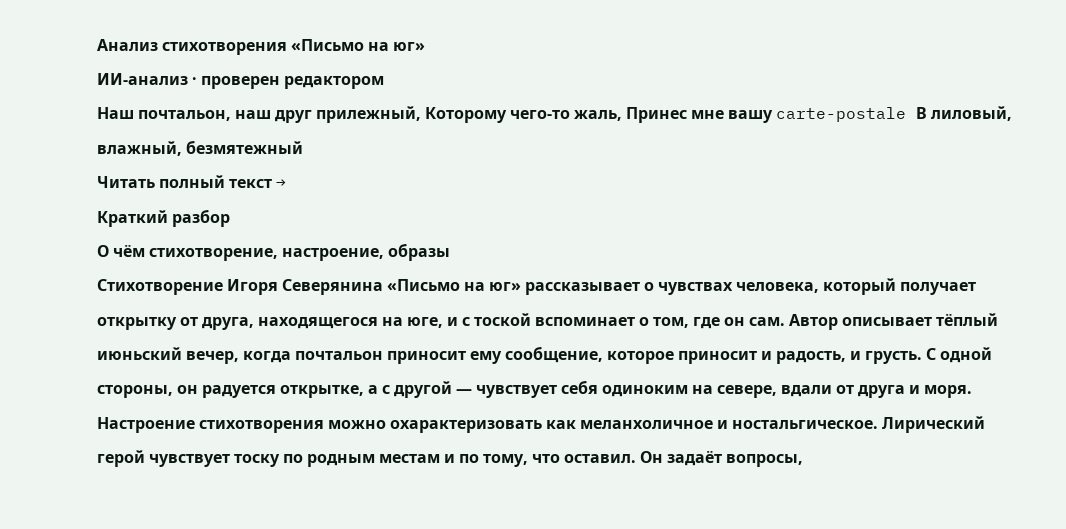Анализ стихотворения «Письмо на юг»
ИИ-анализ · проверен редактором
Наш почтальон, наш друг прилежный, Которому чего-то жаль, Принес мне вашу carte-postale В лиловый, влажный, безмятежный
Читать полный текст →
Краткий разбор
О чём стихотворение, настроение, образы
Стихотворение Игоря Северянина «Письмо на юг» рассказывает о чувствах человека, который получает открытку от друга, находящегося на юге, и с тоской вспоминает о том, где он сам. Автор описывает тёплый июньский вечер, когда почтальон приносит ему сообщение, которое приносит и радость, и грусть. С одной стороны, он радуется открытке, а с другой — чувствует себя одиноким на севере, вдали от друга и моря.
Настроение стихотворения можно охарактеризовать как меланхоличное и ностальгическое. Лирический герой чувствует тоску по родным местам и по тому, что оставил. Он задаёт вопросы,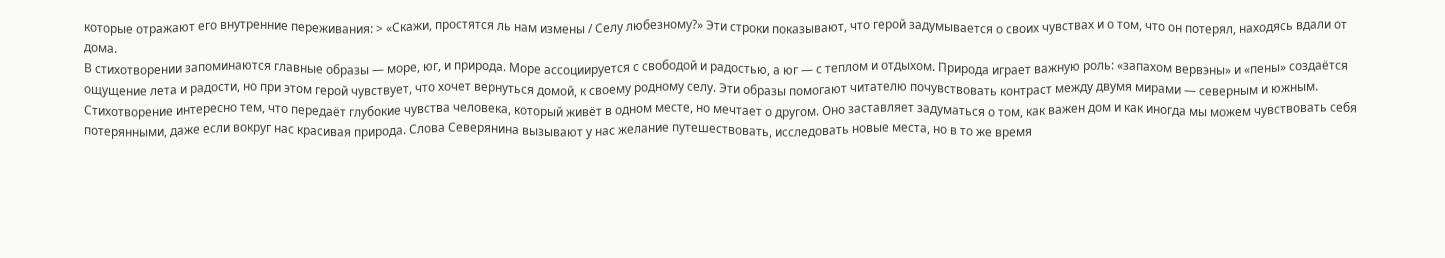которые отражают его внутренние переживания: > «Скажи, простятся ль нам измены / Селу любезному?» Эти строки показывают, что герой задумывается о своих чувствах и о том, что он потерял, находясь вдали от дома.
В стихотворении запоминаются главные образы — море, юг, и природа. Море ассоциируется с свободой и радостью, а юг — с теплом и отдыхом. Природа играет важную роль: «запахом вервэны» и «пены» создаётся ощущение лета и радости, но при этом герой чувствует, что хочет вернуться домой, к своему родному селу. Эти образы помогают читателю почувствовать контраст между двумя мирами — северным и южным.
Стихотворение интересно тем, что передаёт глубокие чувства человека, который живёт в одном месте, но мечтает о другом. Оно заставляет задуматься о том, как важен дом и как иногда мы можем чувствовать себя потерянными, даже если вокруг нас красивая природа. Слова Северянина вызывают у нас желание путешествовать, исследовать новые места, но в то же время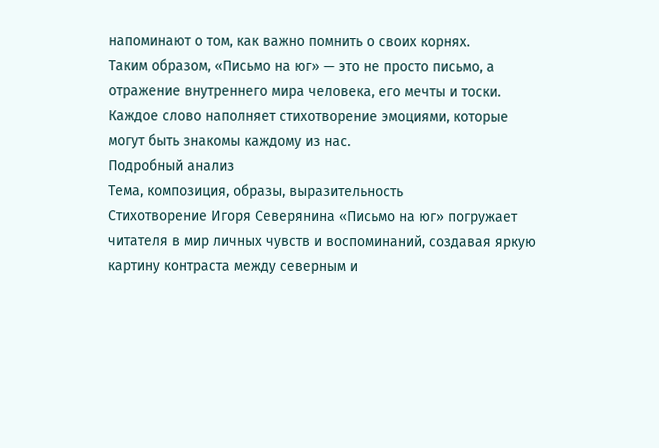напоминают о том, как важно помнить о своих корнях.
Таким образом, «Письмо на юг» — это не просто письмо, а отражение внутреннего мира человека, его мечты и тоски. Каждое слово наполняет стихотворение эмоциями, которые могут быть знакомы каждому из нас.
Подробный анализ
Тема, композиция, образы, выразительность
Стихотворение Игоря Северянина «Письмо на юг» погружает читателя в мир личных чувств и воспоминаний, создавая яркую картину контраста между северным и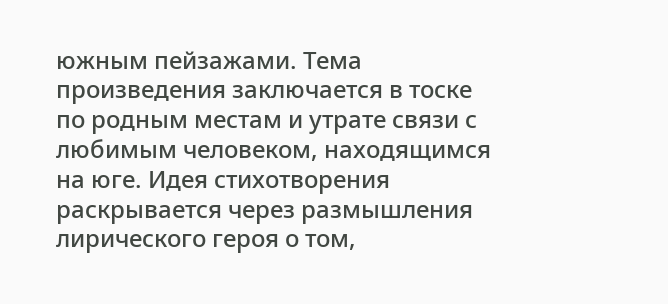южным пейзажами. Тема произведения заключается в тоске по родным местам и утрате связи с любимым человеком, находящимся на юге. Идея стихотворения раскрывается через размышления лирического героя о том,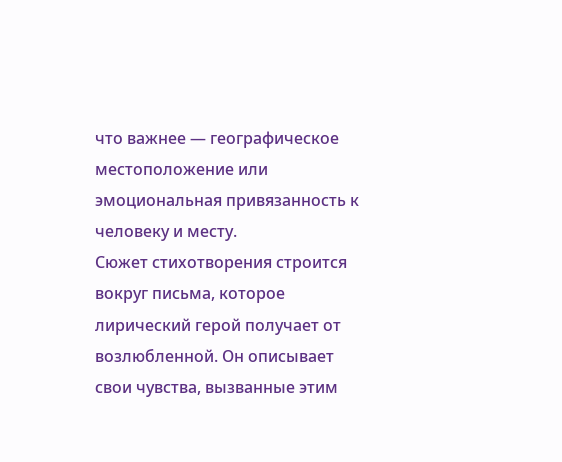что важнее — географическое местоположение или эмоциональная привязанность к человеку и месту.
Сюжет стихотворения строится вокруг письма, которое лирический герой получает от возлюбленной. Он описывает свои чувства, вызванные этим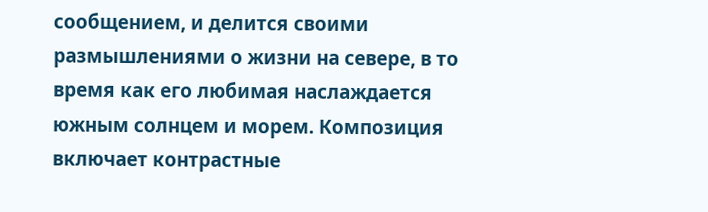сообщением, и делится своими размышлениями о жизни на севере, в то время как его любимая наслаждается южным солнцем и морем. Композиция включает контрастные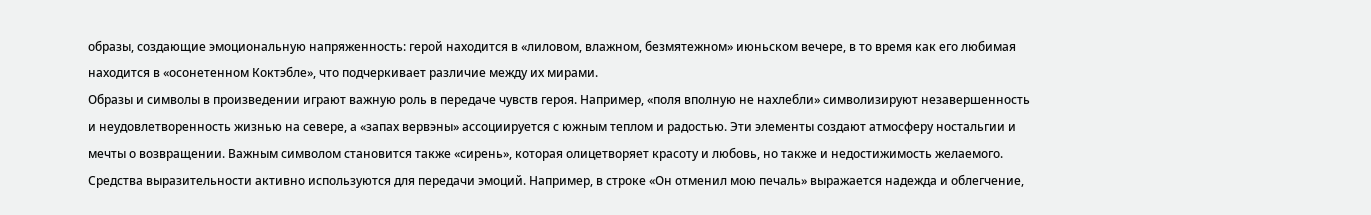образы, создающие эмоциональную напряженность: герой находится в «лиловом, влажном, безмятежном» июньском вечере, в то время как его любимая находится в «осонетенном Коктэбле», что подчеркивает различие между их мирами.
Образы и символы в произведении играют важную роль в передаче чувств героя. Например, «поля вполную не нахлебли» символизируют незавершенность и неудовлетворенность жизнью на севере, а «запах вервэны» ассоциируется с южным теплом и радостью. Эти элементы создают атмосферу ностальгии и мечты о возвращении. Важным символом становится также «сирень», которая олицетворяет красоту и любовь, но также и недостижимость желаемого.
Средства выразительности активно используются для передачи эмоций. Например, в строке «Он отменил мою печаль» выражается надежда и облегчение,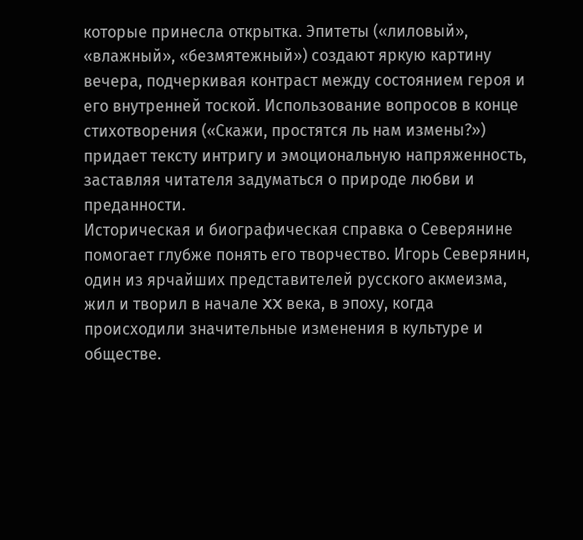которые принесла открытка. Эпитеты («лиловый», «влажный», «безмятежный») создают яркую картину вечера, подчеркивая контраст между состоянием героя и его внутренней тоской. Использование вопросов в конце стихотворения («Скажи, простятся ль нам измены?») придает тексту интригу и эмоциональную напряженность, заставляя читателя задуматься о природе любви и преданности.
Историческая и биографическая справка о Северянине помогает глубже понять его творчество. Игорь Северянин, один из ярчайших представителей русского акмеизма, жил и творил в начале XX века, в эпоху, когда происходили значительные изменения в культуре и обществе.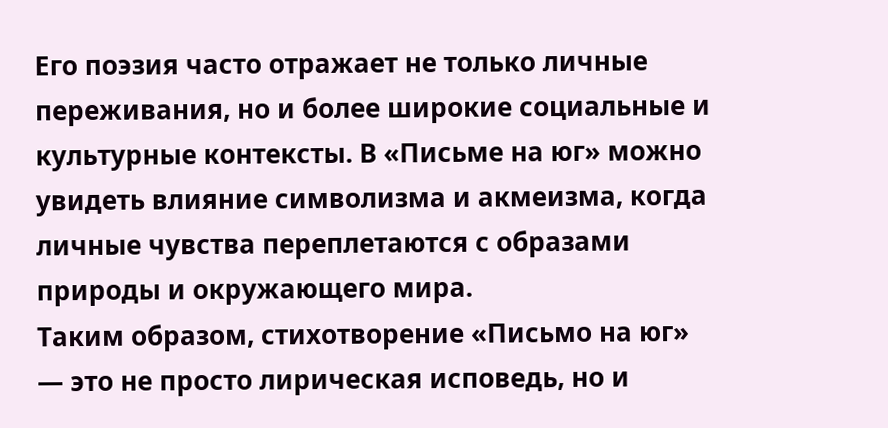Его поэзия часто отражает не только личные переживания, но и более широкие социальные и культурные контексты. В «Письме на юг» можно увидеть влияние символизма и акмеизма, когда личные чувства переплетаются с образами природы и окружающего мира.
Таким образом, стихотворение «Письмо на юг» — это не просто лирическая исповедь, но и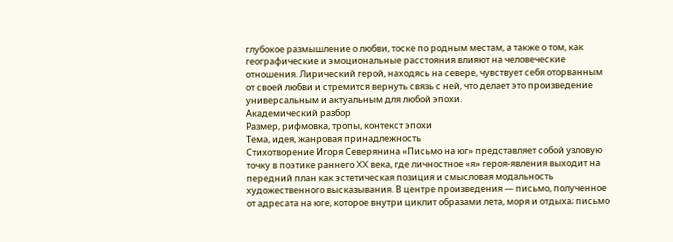глубокое размышление о любви, тоске по родным местам, а также о том, как географические и эмоциональные расстояния влияют на человеческие отношения. Лирический герой, находясь на севере, чувствует себя оторванным от своей любви и стремится вернуть связь с ней, что делает это произведение универсальным и актуальным для любой эпохи.
Академический разбор
Размер, рифмовка, тропы, контекст эпохи
Тема, идея, жанровая принадлежность
Стихотворение Игоря Северянина «Письмо на юг» представляет собой узловую точку в поэтике раннего XX века, где личностное «я» героя-явления выходит на передний план как эстетическая позиция и смысловая модальность художественного высказывания. В центре произведения — письмо, полученное от адресата на юге, которое внутри циклит образами лета, моря и отдыха; письмо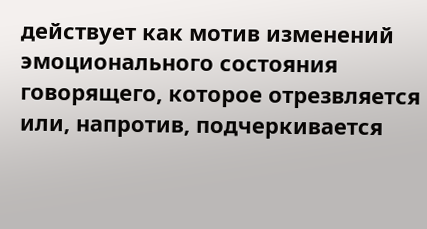действует как мотив изменений эмоционального состояния говорящего, которое отрезвляется или, напротив, подчеркивается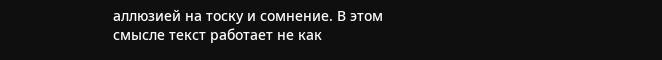аллюзией на тоску и сомнение. В этом смысле текст работает не как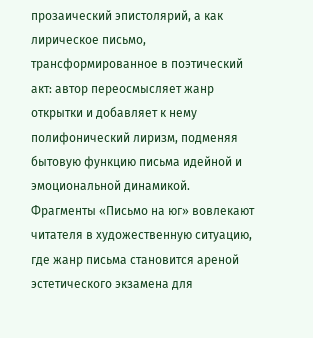прозаический эпистолярий, а как лирическое письмо, трансформированное в поэтический акт: автор переосмысляет жанр открытки и добавляет к нему полифонический лиризм, подменяя бытовую функцию письма идейной и эмоциональной динамикой.
Фрагменты «Письмо на юг» вовлекают читателя в художественную ситуацию, где жанр письма становится ареной эстетического экзамена для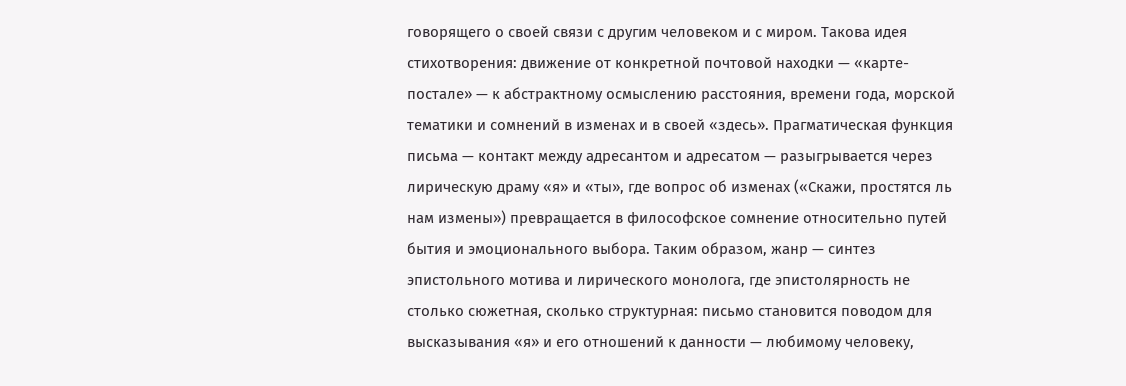говорящего о своей связи с другим человеком и с миром. Такова идея стихотворения: движение от конкретной почтовой находки — «карте-постале» — к абстрактному осмыслению расстояния, времени года, морской тематики и сомнений в изменах и в своей «здесь». Прагматическая функция письма — контакт между адресантом и адресатом — разыгрывается через лирическую драму «я» и «ты», где вопрос об изменах («Скажи, простятся ль нам измены») превращается в философское сомнение относительно путей бытия и эмоционального выбора. Таким образом, жанр — синтез эпистольного мотива и лирического монолога, где эпистолярность не столько сюжетная, сколько структурная: письмо становится поводом для высказывания «я» и его отношений к данности — любимому человеку,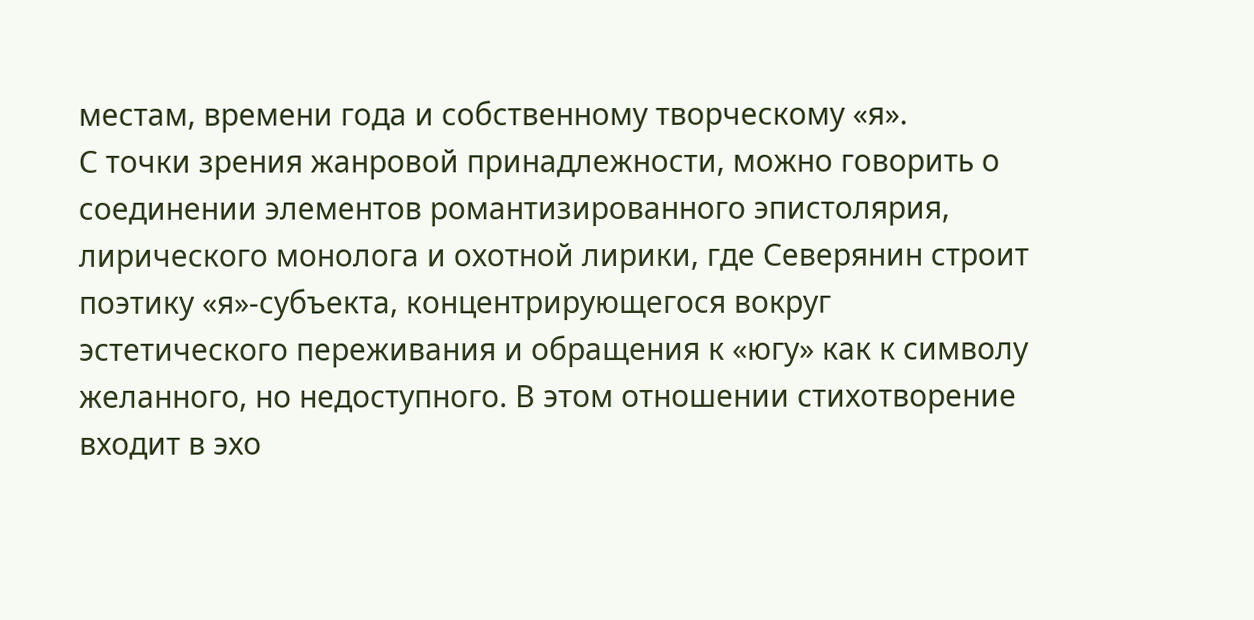местам, времени года и собственному творческому «я».
С точки зрения жанровой принадлежности, можно говорить о соединении элементов романтизированного эпистолярия, лирического монолога и охотной лирики, где Северянин строит поэтику «я»-субъекта, концентрирующегося вокруг эстетического переживания и обращения к «югу» как к символу желанного, но недоступного. В этом отношении стихотворение входит в эхо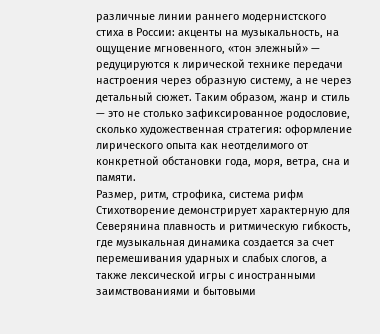различные линии раннего модернистского стиха в России: акценты на музыкальность, на ощущение мгновенного, «тон элежный» — редуцируются к лирической технике передачи настроения через образную систему, а не через детальный сюжет. Таким образом, жанр и стиль — это не столько зафиксированное родословие, сколько художественная стратегия: оформление лирического опыта как неотделимого от конкретной обстановки года, моря, ветра, сна и памяти.
Размер, ритм, строфика, система рифм
Стихотворение демонстрирует характерную для Северянина плавность и ритмическую гибкость, где музыкальная динамика создается за счет перемешивания ударных и слабых слогов, а также лексической игры с иностранными заимствованиями и бытовыми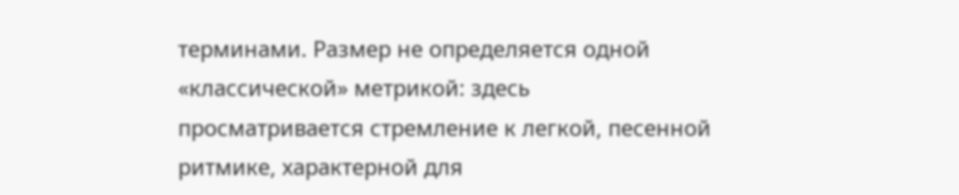терминами. Размер не определяется одной «классической» метрикой: здесь просматривается стремление к легкой, песенной ритмике, характерной для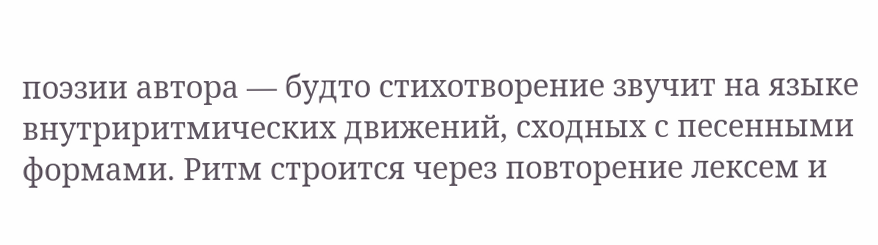поэзии автора — будто стихотворение звучит на языке внутриритмических движений, сходных с песенными формами. Ритм строится через повторение лексем и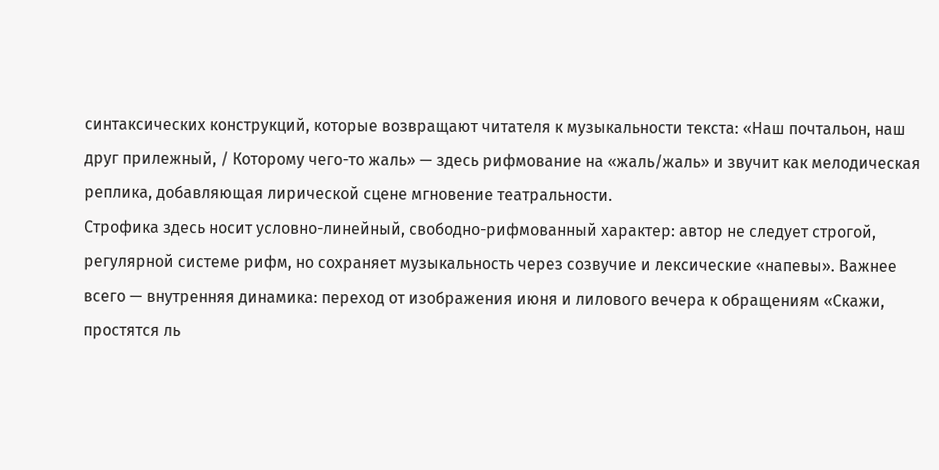синтаксических конструкций, которые возвращают читателя к музыкальности текста: «Наш почтальон, наш друг прилежный, / Которому чего-то жаль» — здесь рифмование на «жаль/жаль» и звучит как мелодическая реплика, добавляющая лирической сцене мгновение театральности.
Строфика здесь носит условно-линейный, свободно-рифмованный характер: автор не следует строгой, регулярной системе рифм, но сохраняет музыкальность через созвучие и лексические «напевы». Важнее всего — внутренняя динамика: переход от изображения июня и лилового вечера к обращениям «Скажи, простятся ль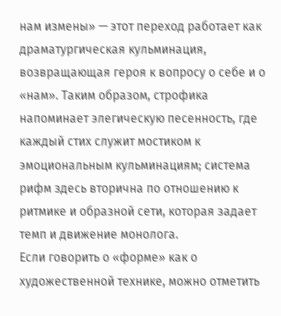нам измены» — этот переход работает как драматургическая кульминация, возвращающая героя к вопросу о себе и о «нам». Таким образом, строфика напоминает элегическую песенность, где каждый стих служит мостиком к эмоциональным кульминациям; система рифм здесь вторична по отношению к ритмике и образной сети, которая задает темп и движение монолога.
Если говорить о «форме» как о художественной технике, можно отметить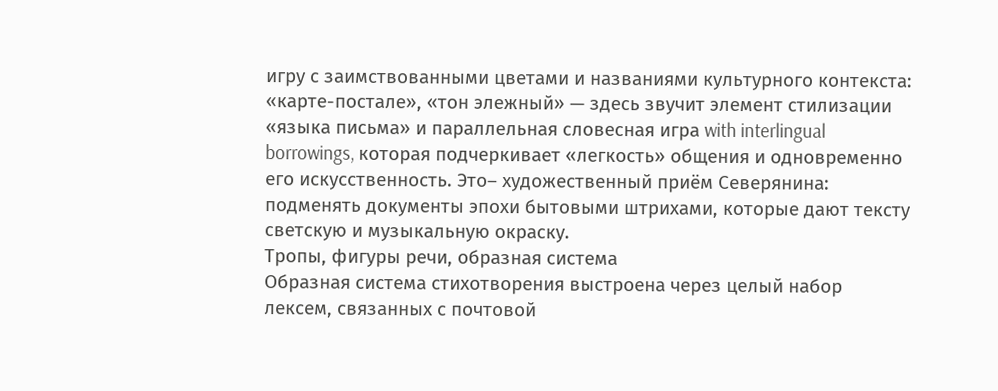игру с заимствованными цветами и названиями культурного контекста: «карте-постале», «тон элежный» — здесь звучит элемент стилизации «языка письма» и параллельная словесная игра with interlingual borrowings, которая подчеркивает «легкость» общения и одновременно его искусственность. Это– художественный приём Северянина: подменять документы эпохи бытовыми штрихами, которые дают тексту светскую и музыкальную окраску.
Тропы, фигуры речи, образная система
Образная система стихотворения выстроена через целый набор лексем, связанных с почтовой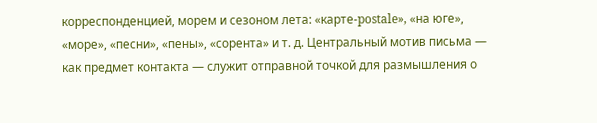корреспонденцией, морем и сезоном лета: «карте-postale», «на юге», «море», «песни», «пены», «сорента» и т. д. Центральный мотив письма — как предмет контакта — служит отправной точкой для размышления о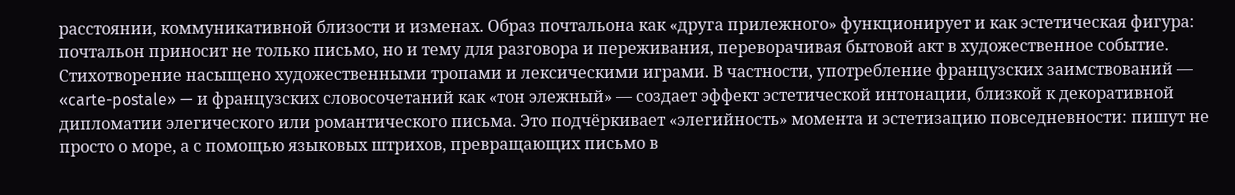расстоянии, коммуникативной близости и изменах. Образ почтальона как «друга прилежного» функционирует и как эстетическая фигура: почтальон приносит не только письмо, но и тему для разговора и переживания, переворачивая бытовой акт в художественное событие.
Стихотворение насыщено художественными тропами и лексическими играми. В частности, употребление французских заимствований — «carte-postale» — и французских словосочетаний как «тон элежный» — создает эффект эстетической интонации, близкой к декоративной дипломатии элегического или романтического письма. Это подчёркивает «элегийность» момента и эстетизацию повседневности: пишут не просто о море, а с помощью языковых штрихов, превращающих письмо в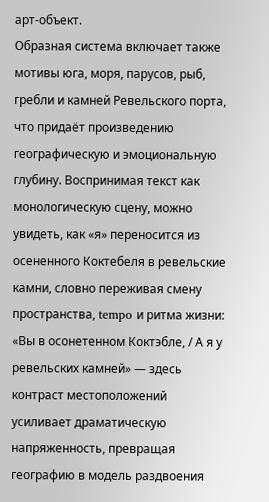арт-объект.
Образная система включает также мотивы юга, моря, парусов, рыб, гребли и камней Ревельского порта, что придаёт произведению географическую и эмоциональную глубину. Воспринимая текст как монологическую сцену, можно увидеть, как «я» переносится из осененного Коктебеля в ревельские камни, словно переживая смену пространства, tempo и ритма жизни: «Вы в осонетенном Коктэбле, / А я у ревельских камней» — здесь контраст местоположений усиливает драматическую напряженность, превращая географию в модель раздвоения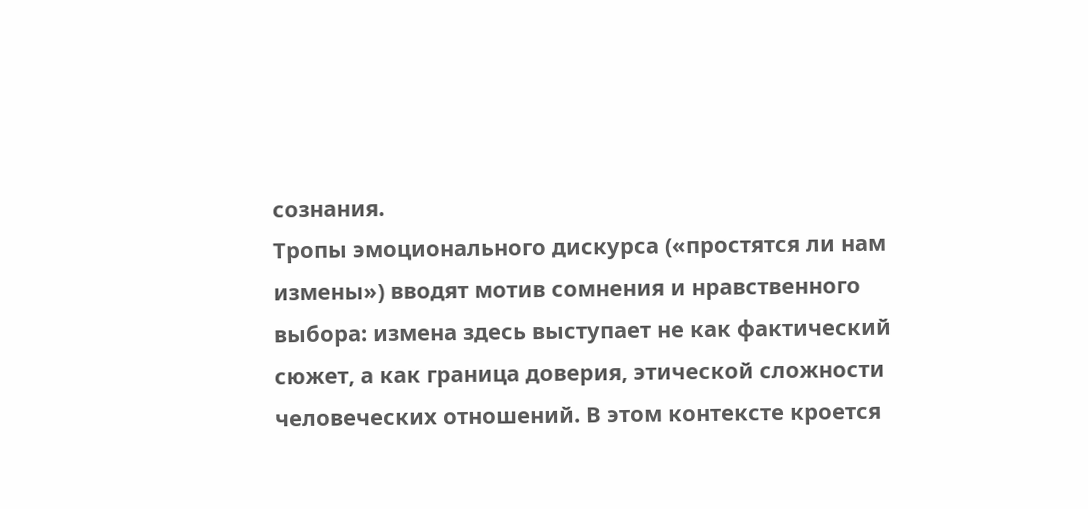сознания.
Тропы эмоционального дискурса («простятся ли нам измены») вводят мотив сомнения и нравственного выбора: измена здесь выступает не как фактический сюжет, а как граница доверия, этической сложности человеческих отношений. В этом контексте кроется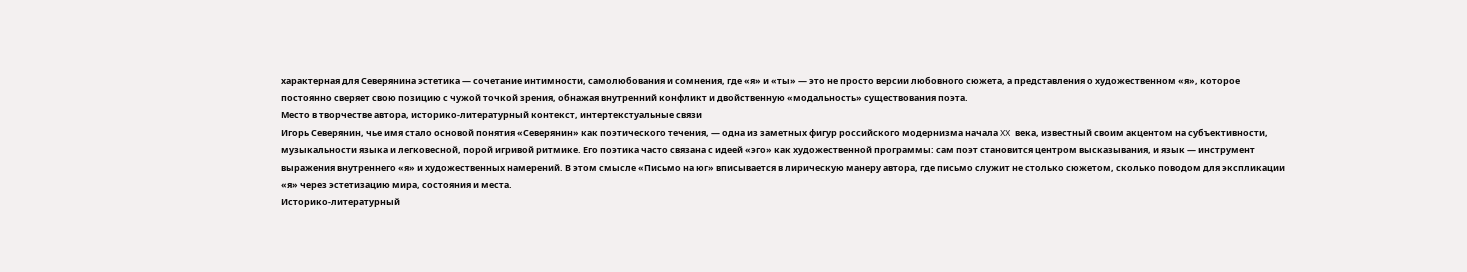характерная для Северянина эстетика — сочетание интимности, самолюбования и сомнения, где «я» и «ты» — это не просто версии любовного сюжета, а представления о художественном «я», которое постоянно сверяет свою позицию с чужой точкой зрения, обнажая внутренний конфликт и двойственную «модальность» существования поэта.
Место в творчестве автора, историко-литературный контекст, интертекстуальные связи
Игорь Северянин, чье имя стало основой понятия «Северянин» как поэтического течения, — одна из заметных фигур российского модернизма начала XX века, известный своим акцентом на субъективности, музыкальности языка и легковесной, порой игривой ритмике. Его поэтика часто связана с идеей «эго» как художественной программы: сам поэт становится центром высказывания, и язык — инструмент выражения внутреннего «я» и художественных намерений. В этом смысле «Письмо на юг» вписывается в лирическую манеру автора, где письмо служит не столько сюжетом, сколько поводом для экспликации «я» через эстетизацию мира, состояния и места.
Историко-литературный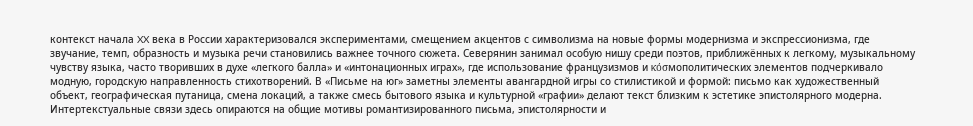контекст начала XX века в России характеризовался экспериментами, смещением акцентов с символизма на новые формы модернизма и экспрессионизма, где звучание, темп, образность и музыка речи становились важнее точного сюжета. Северянин занимал особую нишу среди поэтов, приближённых к легкому, музыкальному чувству языка, часто творивших в духе «легкого балла» и «интонационных играх», где использование французизмов и κόσмополитических элементов подчеркивало модную, городскую направленность стихотворений. В «Письме на юг» заметны элементы авангардной игры со стилистикой и формой: письмо как художественный объект, географическая путаница, смена локаций, а также смесь бытового языка и культурной «графии» делают текст близким к эстетике эпистолярного модерна.
Интертекстуальные связи здесь опираются на общие мотивы романтизированного письма, эпистолярности и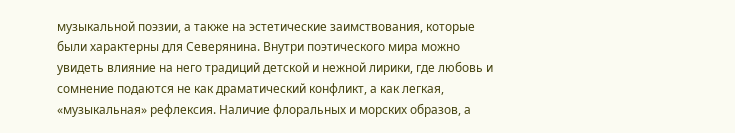музыкальной поэзии, а также на эстетические заимствования, которые были характерны для Северянина. Внутри поэтического мира можно увидеть влияние на него традиций детской и нежной лирики, где любовь и сомнение подаются не как драматический конфликт, а как легкая, «музыкальная» рефлексия. Наличие флоральных и морских образов, а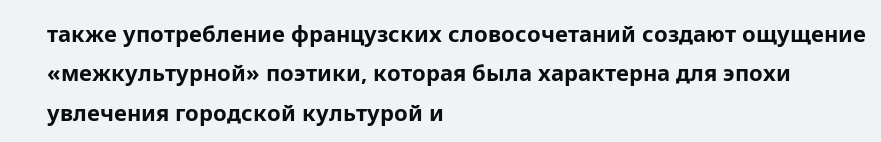также употребление французских словосочетаний создают ощущение «межкультурной» поэтики, которая была характерна для эпохи увлечения городской культурой и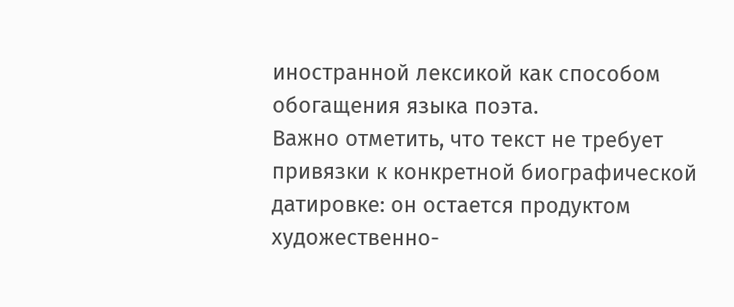иностранной лексикой как способом обогащения языка поэта.
Важно отметить, что текст не требует привязки к конкретной биографической датировке: он остается продуктом художественно-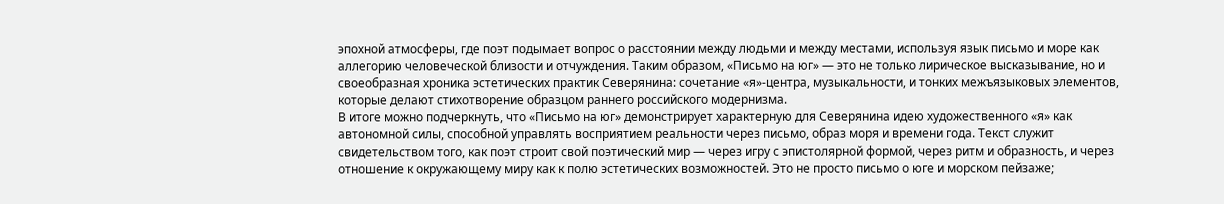эпохной атмосферы, где поэт подымает вопрос о расстоянии между людьми и между местами, используя язык письмо и море как аллегорию человеческой близости и отчуждения. Таким образом, «Письмо на юг» — это не только лирическое высказывание, но и своеобразная хроника эстетических практик Северянина: сочетание «я»-центра, музыкальности, и тонких межъязыковых элементов, которые делают стихотворение образцом раннего российского модернизма.
В итоге можно подчеркнуть, что «Письмо на юг» демонстрирует характерную для Северянина идею художественного «я» как автономной силы, способной управлять восприятием реальности через письмо, образ моря и времени года. Текст служит свидетельством того, как поэт строит свой поэтический мир — через игру с эпистолярной формой, через ритм и образность, и через отношение к окружающему миру как к полю эстетических возможностей. Это не просто письмо о юге и морском пейзаже;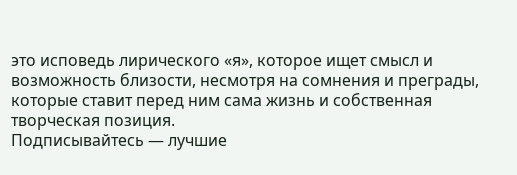это исповедь лирического «я», которое ищет смысл и возможность близости, несмотря на сомнения и преграды, которые ставит перед ним сама жизнь и собственная творческая позиция.
Подписывайтесь — лучшие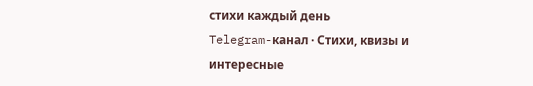стихи каждый день
Telegram-канал · Стихи, квизы и интересные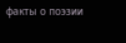факты о поэзии